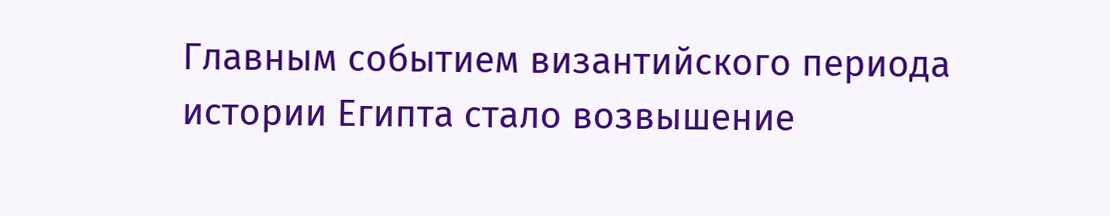Главным событием византийского периода истории Египта стало возвышение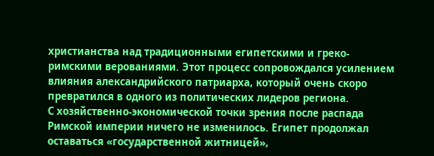христианства над традиционными египетскими и греко-римскими верованиями. Этот процесс сопровождался усилением влияния александрийского патриарха, который очень скоро превратился в одного из политических лидеров региона.
С хозяйственно-экономической точки зрения после распада Римской империи ничего не изменилось. Египет продолжал оставаться «государственной житницей»,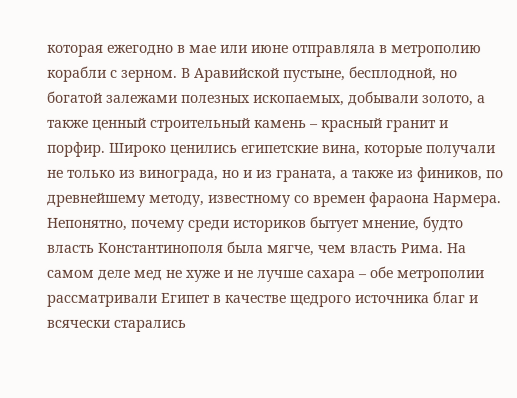которая ежегодно в мае или июне отправляла в метрополию корабли с зерном. В Аравийской пустыне, бесплодной, но богатой залежами полезных ископаемых, добывали золото, а также ценный строительный камень – красный гранит и порфир. Широко ценились египетские вина, которые получали не только из винограда, но и из граната, а также из фиников, по древнейшему методу, известному со времен фараона Нармера.
Непонятно, почему среди историков бытует мнение, будто власть Константинополя была мягче, чем власть Рима. На самом деле мед не хуже и не лучше сахара – обе метрополии рассматривали Египет в качестве щедрого источника благ и всячески старались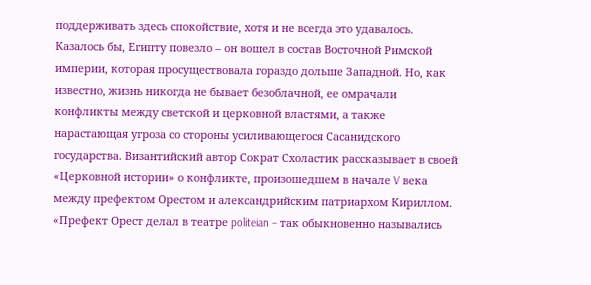поддерживать здесь спокойствие, хотя и не всегда это удавалось.
Казалось бы, Египту повезло – он вошел в состав Восточной Римской империи, которая просуществовала гораздо дольше Западной. Но, как известно, жизнь никогда не бывает безоблачной, ее омрачали конфликты между светской и церковной властями, а также нарастающая угроза со стороны усиливающегося Сасанидского государства. Византийский автор Сократ Схоластик рассказывает в своей «Церковной истории» о конфликте, произошедшем в начале V века между префектом Орестом и александрийским патриархом Кириллом.
«Префект Орест делал в театре politeian – так обыкновенно назывались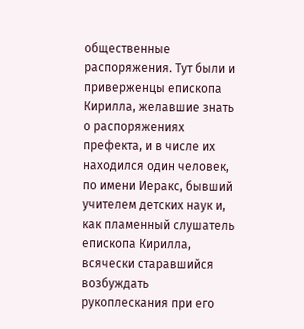общественные распоряжения. Тут были и приверженцы епископа Кирилла, желавшие знать о распоряжениях префекта, и в числе их находился один человек, по имени Иеракс, бывший учителем детских наук и, как пламенный слушатель епископа Кирилла, всячески старавшийся возбуждать рукоплескания при его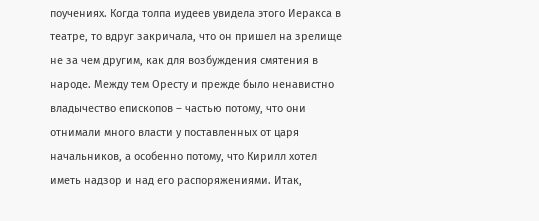поучениях. Когда толпа иудеев увидела этого Иеракса в театре, то вдруг закричала, что он пришел на зрелище не за чем другим, как для возбуждения смятения в народе. Между тем Оресту и прежде было ненавистно владычество епископов – частью потому, что они отнимали много власти у поставленных от царя начальников, а особенно потому, что Кирилл хотел иметь надзор и над его распоряжениями. Итак,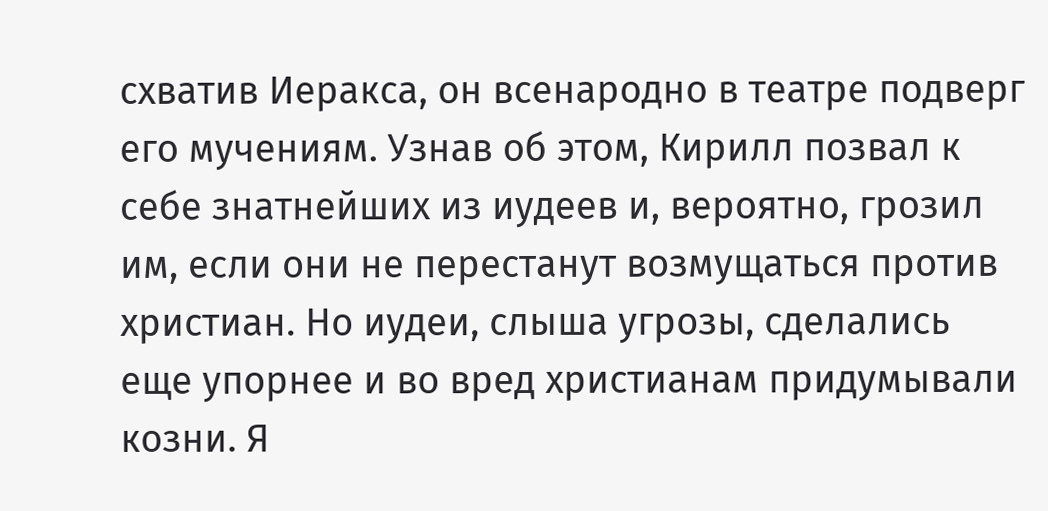схватив Иеракса, он всенародно в театре подверг его мучениям. Узнав об этом, Кирилл позвал к себе знатнейших из иудеев и, вероятно, грозил им, если они не перестанут возмущаться против христиан. Но иудеи, слыша угрозы, сделались еще упорнее и во вред христианам придумывали козни. Я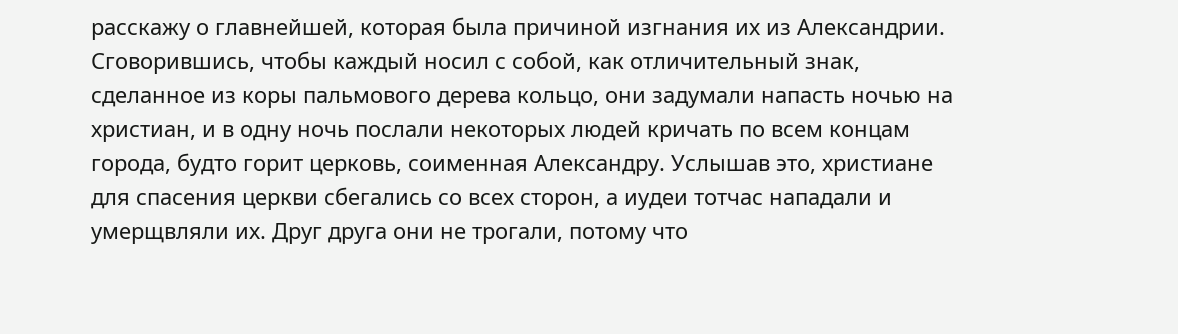расскажу о главнейшей, которая была причиной изгнания их из Александрии. Сговорившись, чтобы каждый носил с собой, как отличительный знак, сделанное из коры пальмового дерева кольцо, они задумали напасть ночью на христиан, и в одну ночь послали некоторых людей кричать по всем концам города, будто горит церковь, соименная Александру. Услышав это, христиане для спасения церкви сбегались со всех сторон, а иудеи тотчас нападали и умерщвляли их. Друг друга они не трогали, потому что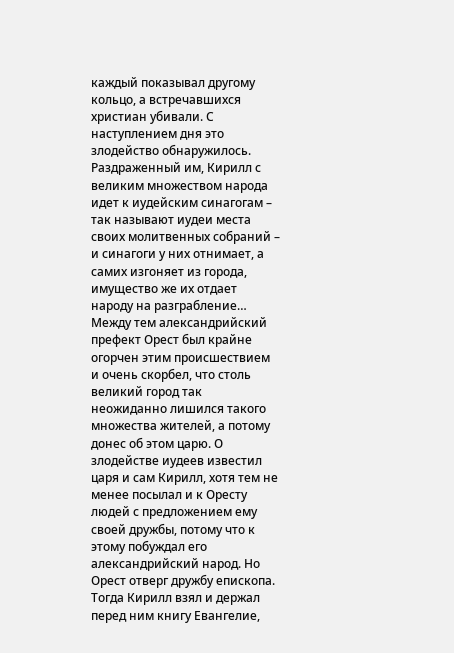каждый показывал другому кольцо, а встречавшихся христиан убивали. С наступлением дня это злодейство обнаружилось. Раздраженный им, Кирилл с великим множеством народа идет к иудейским синагогам – так называют иудеи места своих молитвенных собраний – и синагоги у них отнимает, а самих изгоняет из города, имущество же их отдает народу на разграбление… Между тем александрийский префект Орест был крайне огорчен этим происшествием и очень скорбел, что столь великий город так неожиданно лишился такого множества жителей, а потому донес об этом царю. О злодействе иудеев известил царя и сам Кирилл, хотя тем не менее посылал и к Оресту людей с предложением ему своей дружбы, потому что к этому побуждал его александрийский народ. Но Орест отверг дружбу епископа. Тогда Кирилл взял и держал перед ним книгу Евангелие,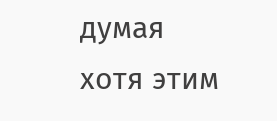думая хотя этим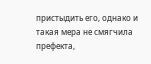пристыдить его, однако и такая мера не смягчила префекта,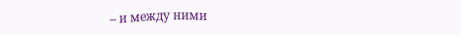– и между ними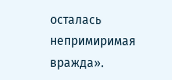осталась непримиримая вражда».